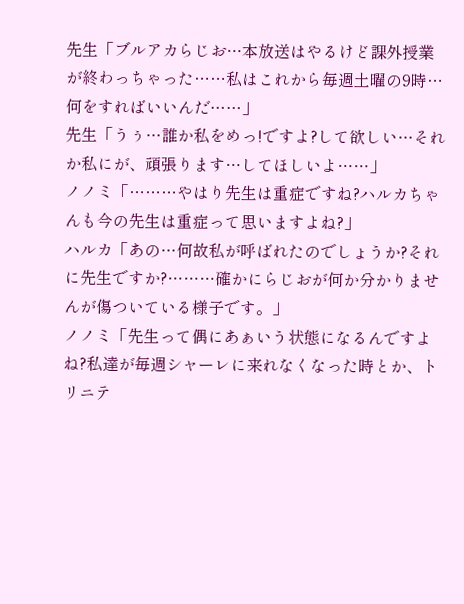先生「ブルアカらじお…本放送はやるけど課外授業が終わっちゃった……私はこれから毎週土曜の9時…何をすればいいんだ……」
先生「うぅ…誰か私をめっ!ですよ?して欲しい…それか私にが、頑張ります…してほしいよ……」
ノノミ「………やはり先生は重症ですね?ハルカちゃんも今の先生は重症って思いますよね?」
ハルカ「あの…何故私が呼ばれたのでしょうか?それに先生ですか?………確かにらじおが何か分かりませんが傷ついている様子です。」
ノノミ「先生って偶にあぁいう状態になるんですよね?私達が毎週シャーレに来れなくなった時とか、トリニテ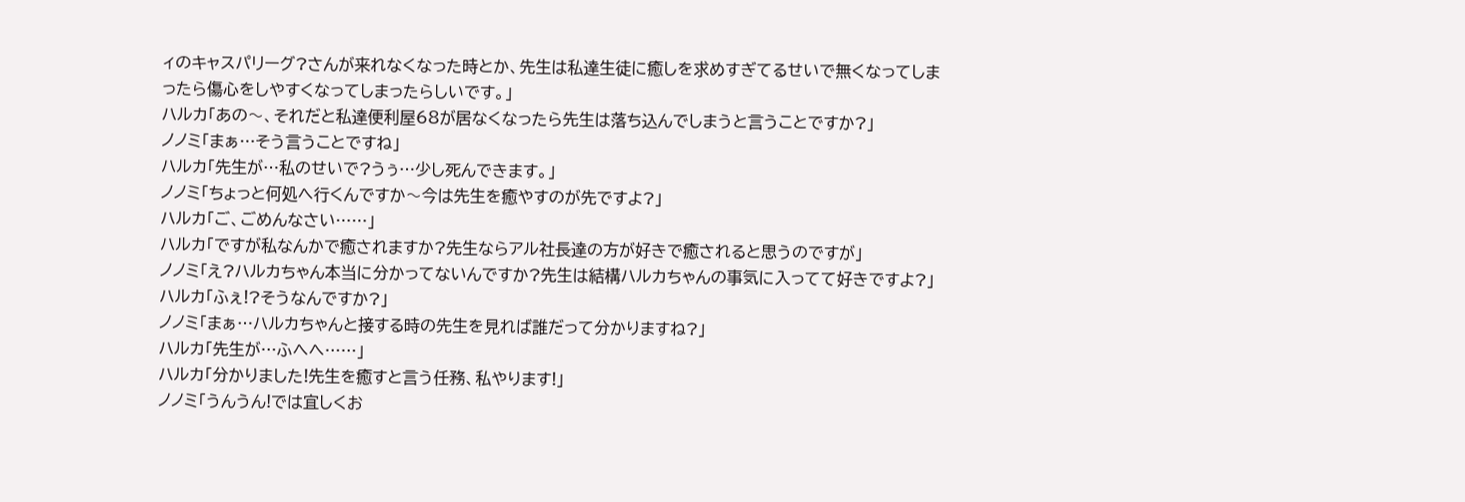ィのキャスパリーグ?さんが来れなくなった時とか、先生は私達生徒に癒しを求めすぎてるせいで無くなってしまったら傷心をしやすくなってしまったらしいです。」
ハルカ「あの〜、それだと私達便利屋68が居なくなったら先生は落ち込んでしまうと言うことですか?」
ノノミ「まぁ…そう言うことですね」
ハルカ「先生が…私のせいで?うぅ…少し死んできます。」
ノノミ「ちょっと何処へ行くんですか〜今は先生を癒やすのが先ですよ?」
ハルカ「ご、ごめんなさい……」
ハルカ「ですが私なんかで癒されますか?先生ならアル社長達の方が好きで癒されると思うのですが」
ノノミ「え?ハルカちゃん本当に分かってないんですか?先生は結構ハルカちゃんの事気に入ってて好きですよ?」
ハルカ「ふぇ!?そうなんですか?」
ノノミ「まぁ…ハルカちゃんと接する時の先生を見れば誰だって分かりますね?」
ハルカ「先生が…ふへへ……」
ハルカ「分かりました!先生を癒すと言う任務、私やります!」
ノノミ「うんうん!では宜しくお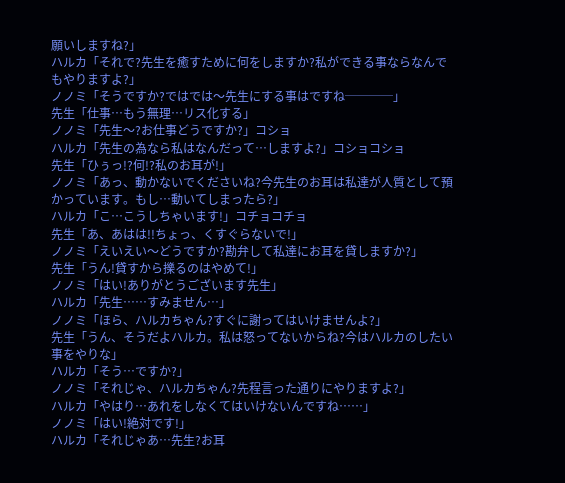願いしますね?」
ハルカ「それで?先生を癒すために何をしますか?私ができる事ならなんでもやりますよ?」
ノノミ「そうですか?ではでは〜先生にする事はですね────」
先生「仕事…もう無理…リス化する」
ノノミ「先生〜?お仕事どうですか?」コショ
ハルカ「先生の為なら私はなんだって…しますよ?」コショコショ
先生「ひぅっ!?何!?私のお耳が!」
ノノミ「あっ、動かないでくださいね?今先生のお耳は私達が人質として預かっています。もし…動いてしまったら?」
ハルカ「こ…こうしちゃいます!」コチョコチョ
先生「あ、あはは!!ちょっ、くすぐらないで!」
ノノミ「えいえい〜どうですか?勘弁して私達にお耳を貸しますか?」
先生「うん!貸すから擽るのはやめて!」
ノノミ「はい!ありがとうございます先生」
ハルカ「先生……すみません…」
ノノミ「ほら、ハルカちゃん?すぐに謝ってはいけませんよ?」
先生「うん、そうだよハルカ。私は怒ってないからね?今はハルカのしたい事をやりな」
ハルカ「そう…ですか?」
ノノミ「それじゃ、ハルカちゃん?先程言った通りにやりますよ?」
ハルカ「やはり…あれをしなくてはいけないんですね……」
ノノミ「はい!絶対です!」
ハルカ「それじゃあ…先生?お耳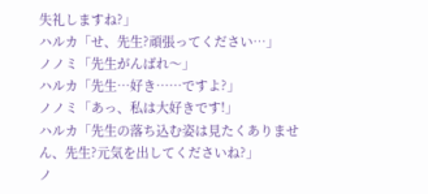失礼しますね?」
ハルカ「せ、先生?頑張ってください…」
ノノミ「先生がんばれ〜」
ハルカ「先生…好き……ですよ?」
ノノミ「あっ、私は大好きです!」
ハルカ「先生の落ち込む姿は見たくありません、先生?元気を出してくださいね?」
ノ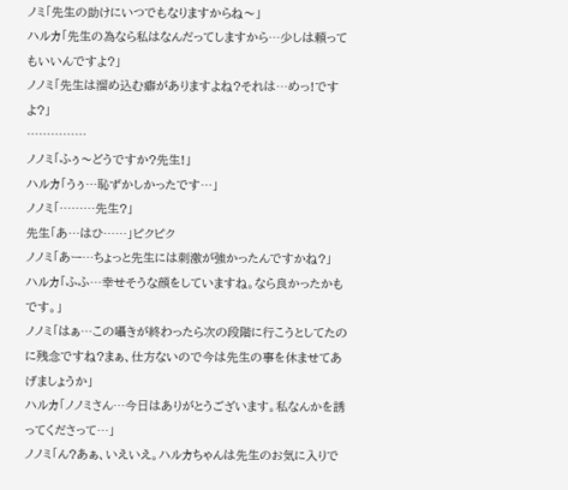ノミ「先生の助けにいつでもなりますからね〜」
ハルカ「先生の為なら私はなんだってしますから…少しは頼ってもいいんですよ?」
ノノミ「先生は溜め込む癖がありますよね?それは…めっ!ですよ?」
……………
ノノミ「ふぅ〜どうですか?先生!」
ハルカ「うぅ…恥ずかしかったです…」
ノノミ「………先生?」
先生「あ…はひ……」ピクピク
ノノミ「あー…ちょっと先生には刺激が強かったんですかね?」
ハルカ「ふふ…幸せそうな顔をしていますね。なら良かったかもです。」
ノノミ「はぁ…この囁きが終わったら次の段階に行こうとしてたのに残念ですね?まぁ、仕方ないので今は先生の事を休ませてあげましょうか」
ハルカ「ノノミさん…今日はありがとうございます。私なんかを誘ってくださって…」
ノノミ「ん?あぁ、いえいえ。ハルカちゃんは先生のお気に入りで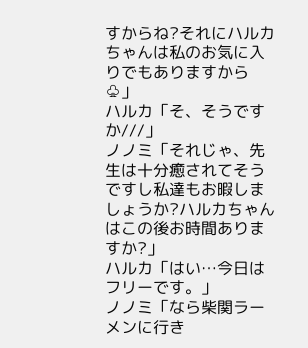すからね?それにハルカちゃんは私のお気に入りでもありますから♧」
ハルカ「そ、そうですか///」
ノノミ「それじゃ、先生は十分癒されてそうですし私達もお暇しましょうか?ハルカちゃんはこの後お時間ありますか?」
ハルカ「はい…今日はフリーです。」
ノノミ「なら柴関ラーメンに行き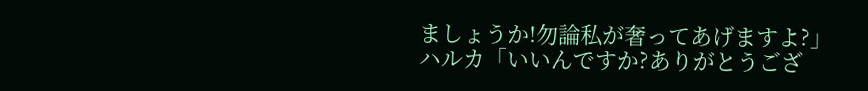ましょうか!勿論私が奢ってあげますよ?」
ハルカ「いいんですか?ありがとうござ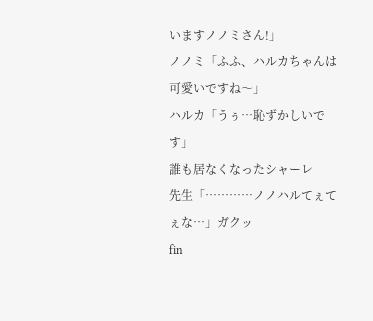いますノノミさん!」
ノノミ「ふふ、ハルカちゃんは可愛いですね〜」
ハルカ「うぅ…恥ずかしいです」
誰も居なくなったシャーレ
先生「…………ノノハルてぇてぇな…」ガクッ
fin